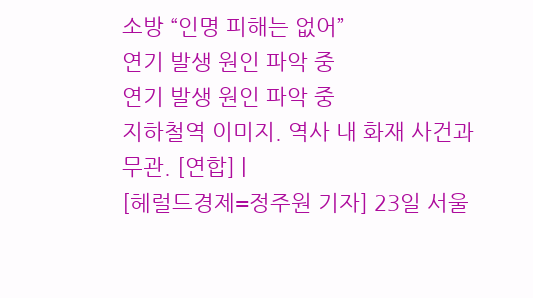소방 “인명 피해는 없어”
연기 발생 원인 파악 중
연기 발생 원인 파악 중
지하철역 이미지. 역사 내 화재 사건과 무관. [연합] |
[헤럴드경제=정주원 기자] 23일 서울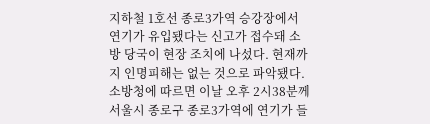지하철 1호선 종로3가역 승강장에서 연기가 유입됐다는 신고가 접수돼 소방 당국이 현장 조치에 나섰다. 현재까지 인명피해는 없는 것으로 파악됐다.
소방청에 따르면 이날 오후 2시38분께 서울시 종로구 종로3가역에 연기가 들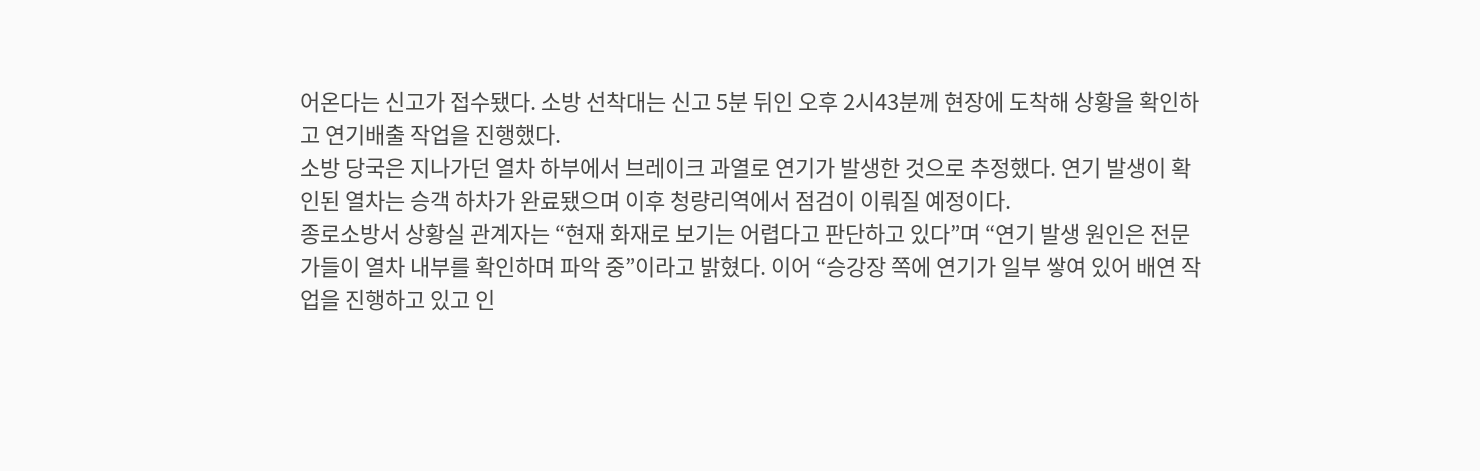어온다는 신고가 접수됐다. 소방 선착대는 신고 5분 뒤인 오후 2시43분께 현장에 도착해 상황을 확인하고 연기배출 작업을 진행했다.
소방 당국은 지나가던 열차 하부에서 브레이크 과열로 연기가 발생한 것으로 추정했다. 연기 발생이 확인된 열차는 승객 하차가 완료됐으며 이후 청량리역에서 점검이 이뤄질 예정이다.
종로소방서 상황실 관계자는 “현재 화재로 보기는 어렵다고 판단하고 있다”며 “연기 발생 원인은 전문가들이 열차 내부를 확인하며 파악 중”이라고 밝혔다. 이어 “승강장 쪽에 연기가 일부 쌓여 있어 배연 작업을 진행하고 있고 인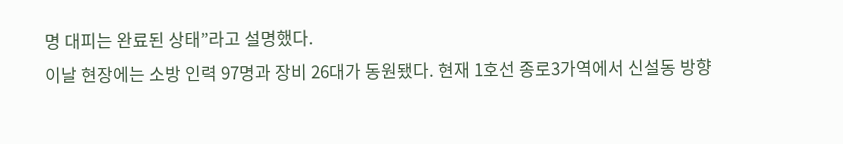명 대피는 완료된 상태”라고 설명했다.
이날 현장에는 소방 인력 97명과 장비 26대가 동원됐다. 현재 1호선 종로3가역에서 신설동 방향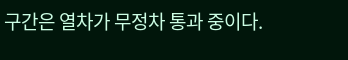구간은 열차가 무정차 통과 중이다.